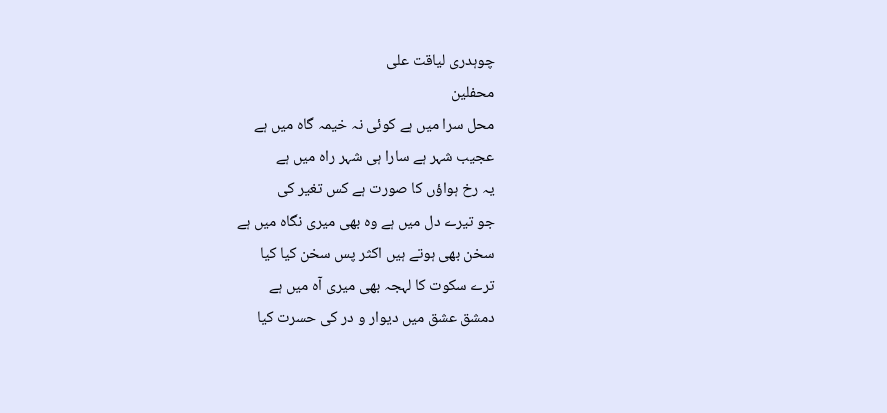چوہدری لیاقت علی
محفلین
محل سرا میں ہے کوئی نہ خیمہ گاہ میں ہے
عجیب شہر ہے سارا ہی شہر راہ میں ہے
یہ رخ ہواؤں کا صورت ہے کس تغیر کی
جو تیرے دل میں ہے وہ بھی میری نگاہ میں ہے
سخن بھی ہوتے ہیں اکثر پس سخن کیا کیا
ترے سکوت کا لہجہ بھی میری آہ میں ہے
دمشق عشق میں دیوار و در کی حسرت کیا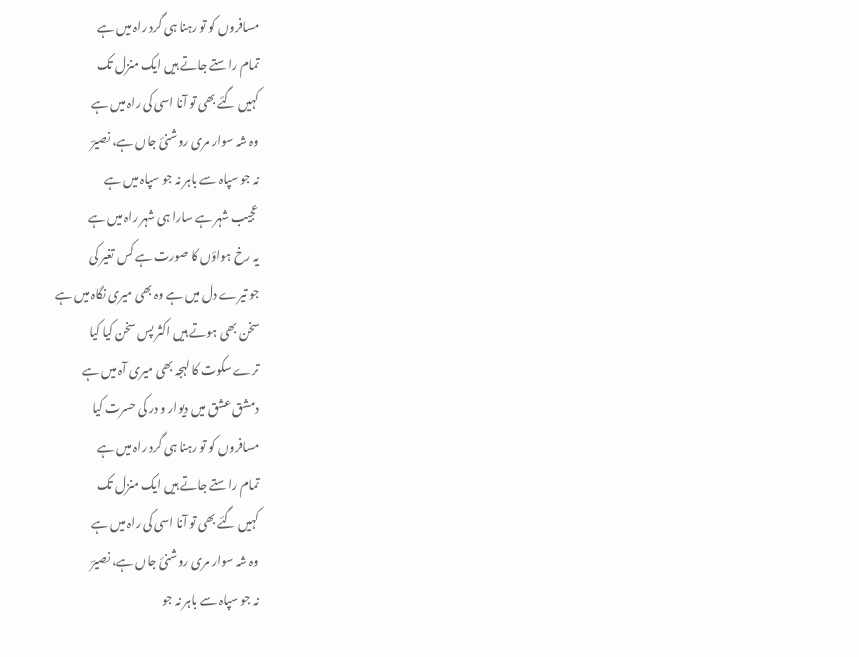مسافروں کو تو رہنا ہی گرد راہ میں ہے
تمام راستے جاتے ہیں ایک منزل تک
کہیں گئے بھی تو آنا اسی کی راہ میں ہے
وہ شہ سوار مری روشنئ جاں ہے، نصیرؔ
نہ جو سپاہ سے باہر نہ جو سپاہ میں ہے
عجیب شہر ہے سارا ہی شہر راہ میں ہے
یہ رخ ہواؤں کا صورت ہے کس تغیر کی
جو تیرے دل میں ہے وہ بھی میری نگاہ میں ہے
سخن بھی ہوتے ہیں اکثر پس سخن کیا کیا
ترے سکوت کا لہجہ بھی میری آہ میں ہے
دمشق عشق میں دیوار و در کی حسرت کیا
مسافروں کو تو رہنا ہی گرد راہ میں ہے
تمام راستے جاتے ہیں ایک منزل تک
کہیں گئے بھی تو آنا اسی کی راہ میں ہے
وہ شہ سوار مری روشنئ جاں ہے، نصیرؔ
نہ جو سپاہ سے باہر نہ جو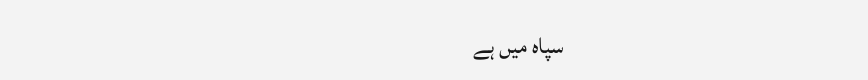سپاہ میں ہے